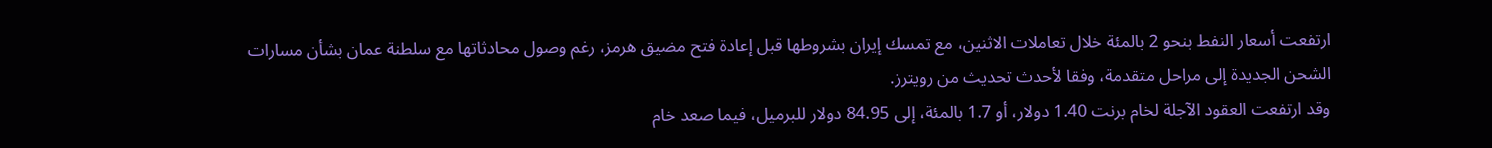ارتفعت أسعار النفط بنحو 2 بالمئة خلال تعاملات الاثنين، مع تمسك إيران بشروطها قبل إعادة فتح مضيق هرمز، رغم وصول محادثاتها مع سلطنة عمان بشأن مسارات الشحن الجديدة إلى مراحل متقدمة، وفقا لأحدث تحديث من رويترز.
وقد ارتفعت العقود الآجلة لخام برنت 1.40 دولار، أو 1.7 بالمئة، إلى 84.95 دولار للبرميل، فيما صعد خام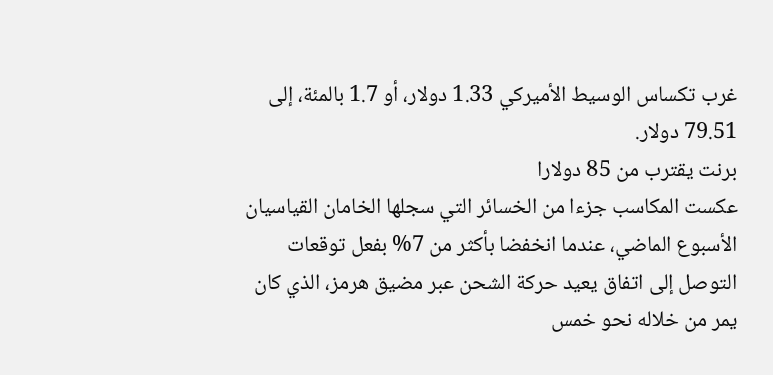غرب تكساس الوسيط الأميركي 1.33 دولار، أو 1.7 بالمئة، إلى 79.51 دولار.
برنت يقترب من 85 دولارا
عكست المكاسب جزءا من الخسائر التي سجلها الخامان القياسيان الأسبوع الماضي، عندما انخفضا بأكثر من 7% بفعل توقعات التوصل إلى اتفاق يعيد حركة الشحن عبر مضيق هرمز، الذي كان يمر من خلاله نحو خمس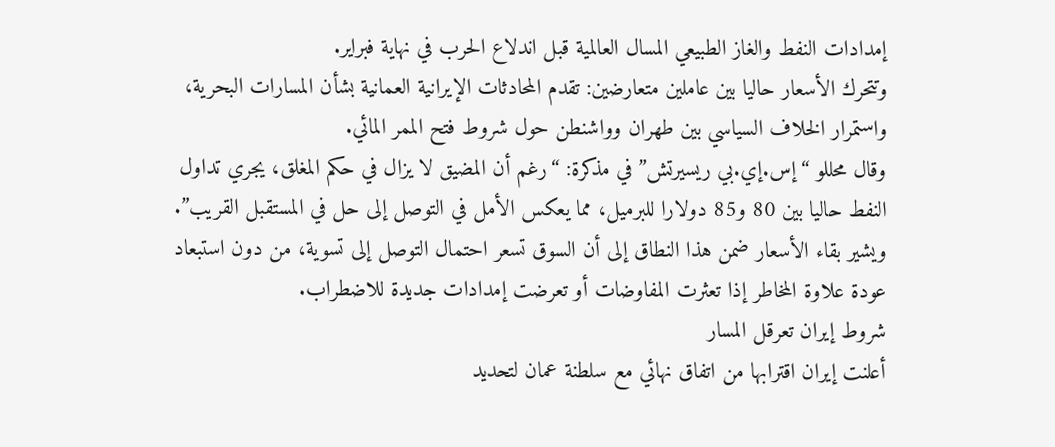إمدادات النفط والغاز الطبيعي المسال العالمية قبل اندلاع الحرب في نهاية فبراير.
وتتحرك الأسعار حاليا بين عاملين متعارضين: تقدم المحادثات الإيرانية العمانية بشأن المسارات البحرية، واستمرار الخلاف السياسي بين طهران وواشنطن حول شروط فتح الممر المائي.
وقال محللو “إس.إي.بي ريسيرتش” في مذكرة: “رغم أن المضيق لا يزال في حكم المغلق، يجري تداول النفط حاليا بين 80 و85 دولارا للبرميل، مما يعكس الأمل في التوصل إلى حل في المستقبل القريب”.
ويشير بقاء الأسعار ضمن هذا النطاق إلى أن السوق تسعر احتمال التوصل إلى تسوية، من دون استبعاد عودة علاوة المخاطر إذا تعثرت المفاوضات أو تعرضت إمدادات جديدة للاضطراب.
شروط إيران تعرقل المسار
أعلنت إيران اقترابها من اتفاق نهائي مع سلطنة عمان لتحديد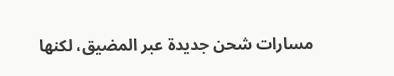مسارات شحن جديدة عبر المضيق، لكنها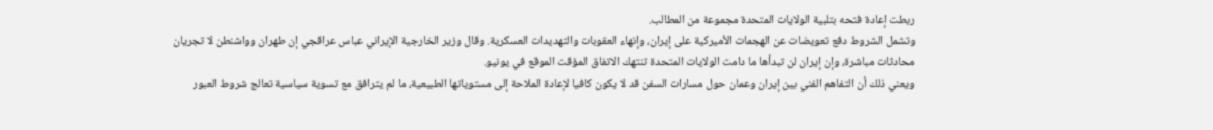ربطت إعادة فتحه بتلبية الولايات المتحدة مجموعة من المطالب.
وتشمل الشروط دفع تعويضات عن الهجمات الأميركية على إيران، وإنهاء العقوبات والتهديدات العسكرية. وقال وزير الخارجية الإيراني عباس عراقجي إن طهران وواشنطن لا تجريان محادثات مباشرة، وإن إيران لن تبدأها ما دامت الولايات المتحدة تنتهك الاتفاق المؤقت الموقع في يونيو.
ويعني ذلك أن التفاهم الفني بين إيران وعمان حول مسارات السفن قد لا يكون كافيا لإعادة الملاحة إلى مستوياتها الطبيعية، ما لم يترافق مع تسوية سياسية تعالج شروط العبور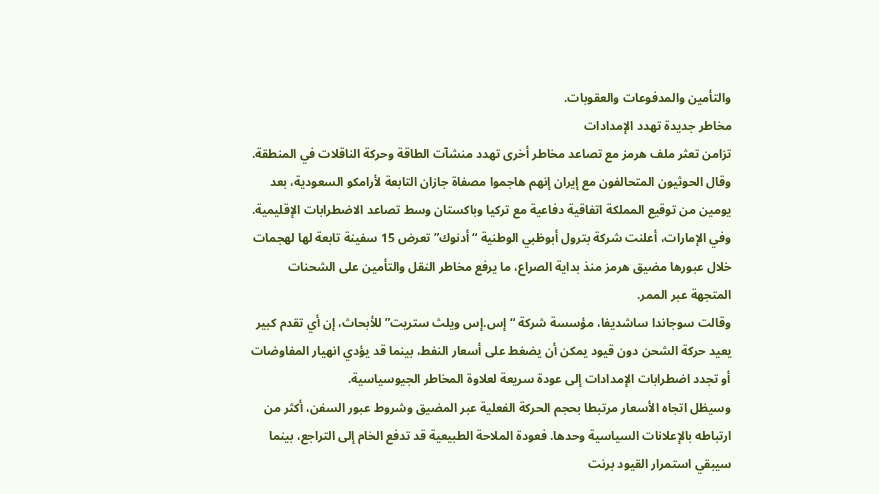والتأمين والمدفوعات والعقوبات.
مخاطر جديدة تهدد الإمدادات
تزامن تعثر ملف هرمز مع تصاعد مخاطر أخرى تهدد منشآت الطاقة وحركة الناقلات في المنطقة.
وقال الحوثيون المتحالفون مع إيران إنهم هاجموا مصفاة جازان التابعة لأرامكو السعودية، بعد يومين من توقيع المملكة اتفاقية دفاعية مع تركيا وباكستان وسط تصاعد الاضطرابات الإقليمية.
وفي الإمارات، أعلنت شركة بترول أبوظبي الوطنية “أدنوك” تعرض 15 سفينة تابعة لها لهجمات خلال عبورها مضيق هرمز منذ بداية الصراع، ما يرفع مخاطر النقل والتأمين على الشحنات المتجهة عبر الممر.
وقالت سوجاندا ساشديفا، مؤسسة شركة “إس.إس ويلث ستريت” للأبحاث، إن أي تقدم كبير يعيد حركة الشحن دون قيود يمكن أن يضغط على أسعار النفط، بينما قد يؤدي انهيار المفاوضات أو تجدد اضطرابات الإمدادات إلى عودة سريعة لعلاوة المخاطر الجيوسياسية.
وسيظل اتجاه الأسعار مرتبطا بحجم الحركة الفعلية عبر المضيق وشروط عبور السفن، أكثر من ارتباطه بالإعلانات السياسية وحدها. فعودة الملاحة الطبيعية قد تدفع الخام إلى التراجع، بينما سيبقي استمرار القيود برنت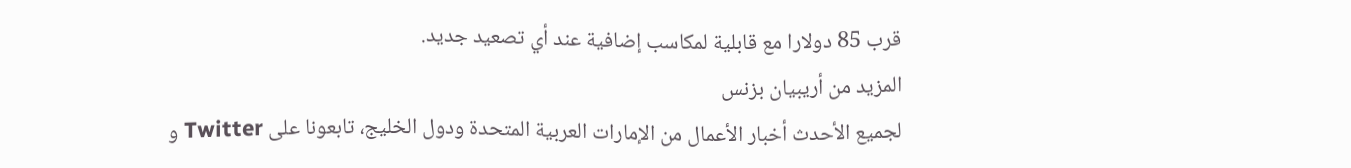قرب 85 دولارا مع قابلية لمكاسب إضافية عند أي تصعيد جديد.
المزيد من أريبيان بزنس
لجميع الأحدث أخبار الأعمال من الإمارات العربية المتحدة ودول الخليج، تابعونا على Twitter و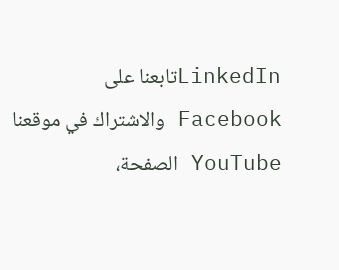LinkedInتابعنا على Facebook والاشتراك في موقعنا YouTube الصفحة،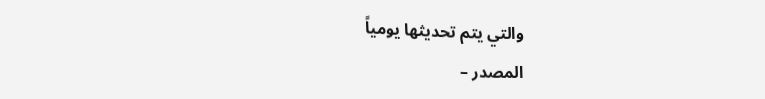والتي يتم تحديثها يومياً
المصدر –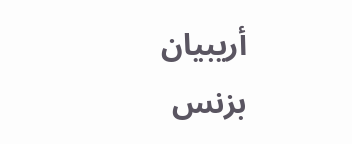أريبيان بزنس